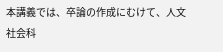本講義では、卒論の作成にむけて、人文社会科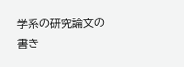学系の研究論文の書き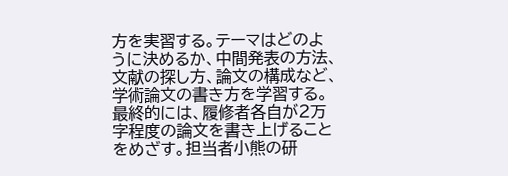方を実習する。テーマはどのように決めるか、中間発表の方法、文献の探し方、論文の構成など、学術論文の書き方を学習する。最終的には、履修者各自が2万字程度の論文を書き上げることをめざす。担当者小熊の研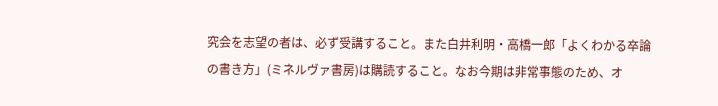究会を志望の者は、必ず受講すること。また白井利明・高橋一郎「よくわかる卒論の書き方」(ミネルヴァ書房)は購読すること。なお今期は非常事態のため、オ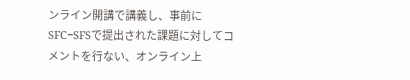ンライン開講で講義し、事前にSFC−SFSで提出された課題に対してコメントを行ない、オンライン上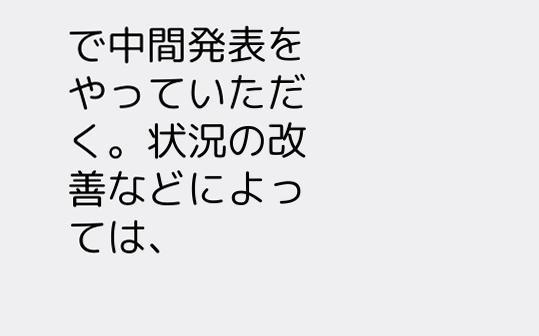で中間発表をやっていただく。状況の改善などによっては、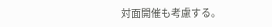対面開催も考慮する。